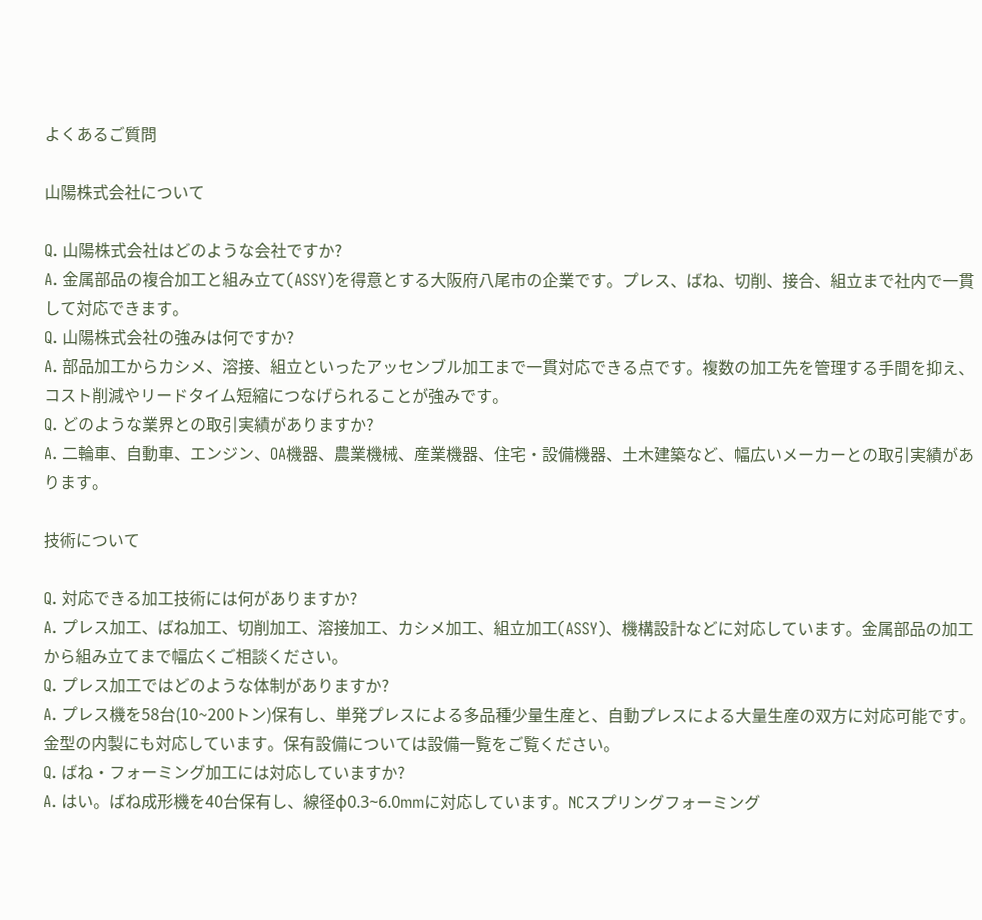よくあるご質問

山陽株式会社について

Q. 山陽株式会社はどのような会社ですか?
A. 金属部品の複合加工と組み立て(ASSY)を得意とする大阪府八尾市の企業です。プレス、ばね、切削、接合、組立まで社内で一貫して対応できます。
Q. 山陽株式会社の強みは何ですか?
A. 部品加工からカシメ、溶接、組立といったアッセンブル加工まで一貫対応できる点です。複数の加工先を管理する手間を抑え、コスト削減やリードタイム短縮につなげられることが強みです。
Q. どのような業界との取引実績がありますか?
A. 二輪車、自動車、エンジン、OA機器、農業機械、産業機器、住宅・設備機器、土木建築など、幅広いメーカーとの取引実績があります。

技術について

Q. 対応できる加工技術には何がありますか?
A. プレス加工、ばね加工、切削加工、溶接加工、カシメ加工、組立加工(ASSY)、機構設計などに対応しています。金属部品の加工から組み立てまで幅広くご相談ください。
Q. プレス加工ではどのような体制がありますか?
A. プレス機を58台(10~200トン)保有し、単発プレスによる多品種少量生産と、自動プレスによる大量生産の双方に対応可能です。金型の内製にも対応しています。保有設備については設備一覧をご覧ください。
Q. ばね・フォーミング加工には対応していますか?
A. はい。ばね成形機を40台保有し、線径φ0.3~6.0mmに対応しています。NCスプリングフォーミング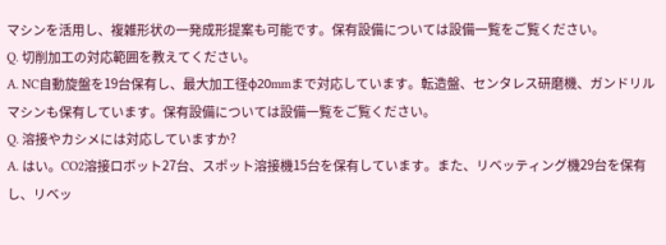マシンを活用し、複雑形状の一発成形提案も可能です。保有設備については設備一覧をご覧ください。
Q. 切削加工の対応範囲を教えてください。
A. NC自動旋盤を19台保有し、最大加工径φ20mmまで対応しています。転造盤、センタレス研磨機、ガンドリルマシンも保有しています。保有設備については設備一覧をご覧ください。
Q. 溶接やカシメには対応していますか?
A. はい。CO2溶接ロボット27台、スポット溶接機15台を保有しています。また、リベッティング機29台を保有し、リベッ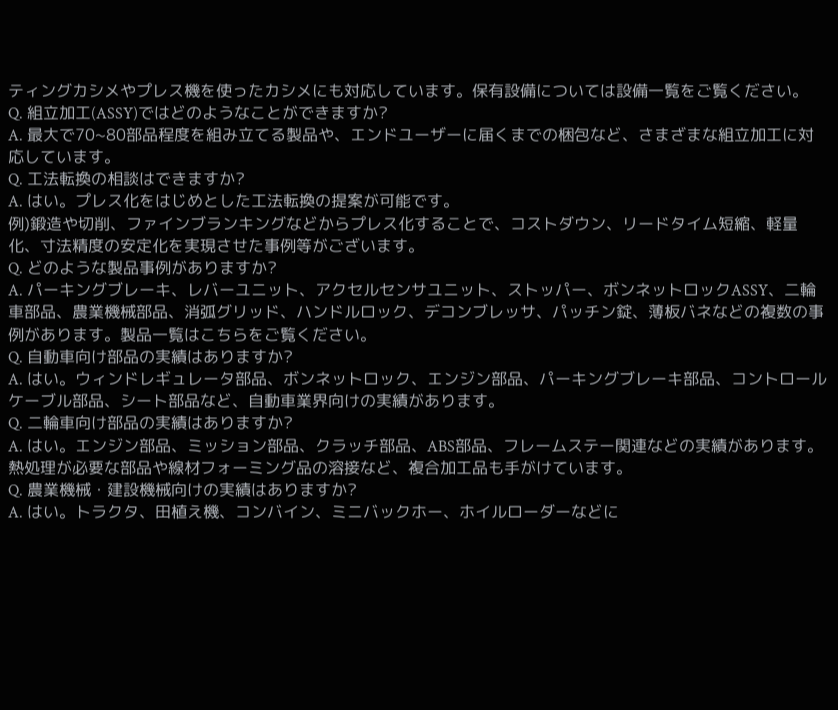ティングカシメやプレス機を使ったカシメにも対応しています。保有設備については設備一覧をご覧ください。
Q. 組立加工(ASSY)ではどのようなことができますか?
A. 最大で70~80部品程度を組み立てる製品や、エンドユーザーに届くまでの梱包など、さまざまな組立加工に対応しています。
Q. 工法転換の相談はできますか?
A. はい。プレス化をはじめとした工法転換の提案が可能です。
例)鍛造や切削、ファインブランキングなどからプレス化することで、コストダウン、リードタイム短縮、軽量化、寸法精度の安定化を実現させた事例等がございます。
Q. どのような製品事例がありますか?
A. パーキングブレーキ、レバーユニット、アクセルセンサユニット、ストッパー、ボンネットロックASSY、二輪車部品、農業機械部品、消弧グリッド、ハンドルロック、デコンブレッサ、パッチン錠、薄板バネなどの複数の事例があります。製品一覧はこちらをご覧ください。
Q. 自動車向け部品の実績はありますか?
A. はい。ウィンドレギュレータ部品、ボンネットロック、エンジン部品、パーキングブレーキ部品、コントロールケーブル部品、シート部品など、自動車業界向けの実績があります。
Q. 二輪車向け部品の実績はありますか?
A. はい。エンジン部品、ミッション部品、クラッチ部品、ABS部品、フレームステー関連などの実績があります。熱処理が必要な部品や線材フォーミング品の溶接など、複合加工品も手がけています。
Q. 農業機械・建設機械向けの実績はありますか?
A. はい。トラクタ、田植え機、コンバイン、ミニバックホー、ホイルローダーなどに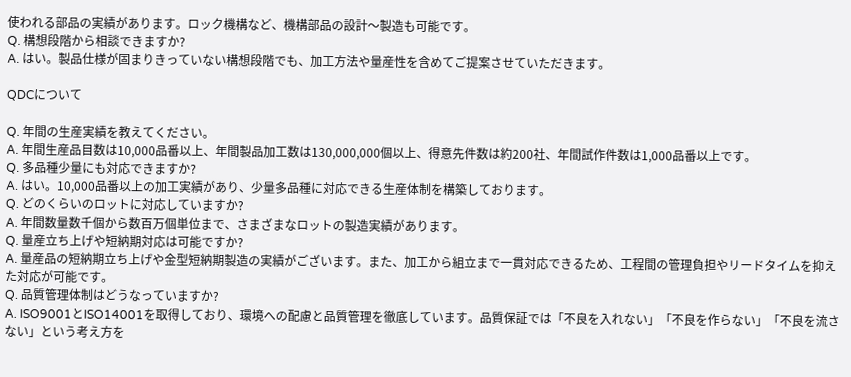使われる部品の実績があります。ロック機構など、機構部品の設計〜製造も可能です。
Q. 構想段階から相談できますか?
A. はい。製品仕様が固まりきっていない構想段階でも、加工方法や量産性を含めてご提案させていただきます。

QDCについて

Q. 年間の生産実績を教えてください。
A. 年間生産品目数は10,000品番以上、年間製品加工数は130,000,000個以上、得意先件数は約200社、年間試作件数は1,000品番以上です。
Q. 多品種少量にも対応できますか?
A. はい。10,000品番以上の加工実績があり、少量多品種に対応できる生産体制を構築しております。
Q. どのくらいのロットに対応していますか?
A. 年間数量数千個から数百万個単位まで、さまざまなロットの製造実績があります。
Q. 量産立ち上げや短納期対応は可能ですか?
A. 量産品の短納期立ち上げや金型短納期製造の実績がございます。また、加工から組立まで一貫対応できるため、工程間の管理負担やリードタイムを抑えた対応が可能です。
Q. 品質管理体制はどうなっていますか?
A. ISO9001とISO14001を取得しており、環境への配慮と品質管理を徹底しています。品質保証では「不良を入れない」「不良を作らない」「不良を流さない」という考え方を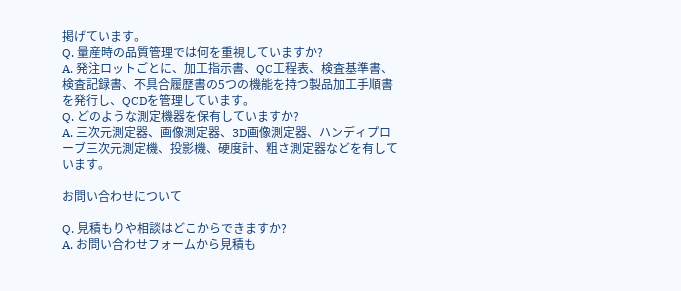掲げています。
Q. 量産時の品質管理では何を重視していますか?
A. 発注ロットごとに、加工指示書、QC工程表、検査基準書、検査記録書、不具合履歴書の5つの機能を持つ製品加工手順書を発行し、QCDを管理しています。
Q. どのような測定機器を保有していますか?
A. 三次元測定器、画像測定器、3D画像測定器、ハンディプローブ三次元測定機、投影機、硬度計、粗さ測定器などを有しています。

お問い合わせについて

Q. 見積もりや相談はどこからできますか?
A. お問い合わせフォームから見積も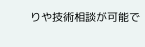りや技術相談が可能で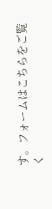す。フォームはこちらをご覧く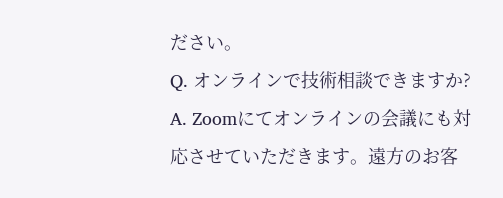ださい。
Q. オンラインで技術相談できますか?
A. Zoomにてオンラインの会議にも対応させていただきます。遠方のお客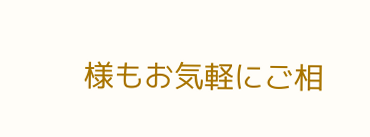様もお気軽にご相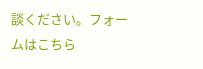談ください。フォームはこちら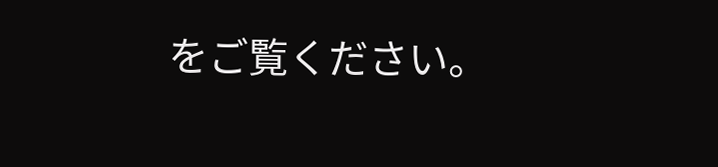をご覧ください。